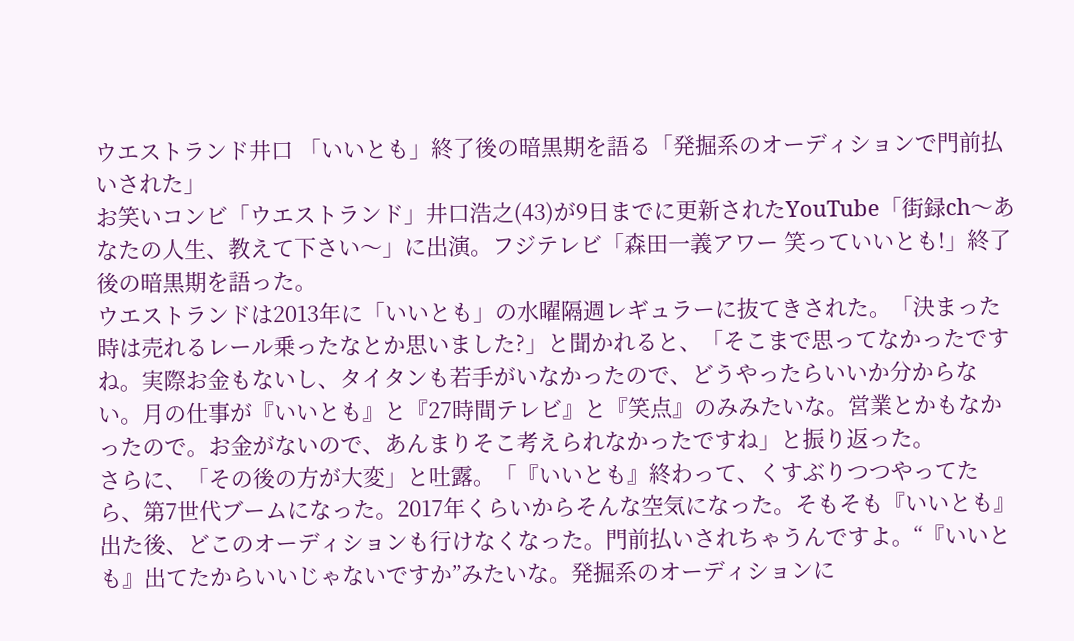ウエストランド井口 「いいとも」終了後の暗黒期を語る「発掘系のオーディションで門前払いされた」
お笑いコンビ「ウエストランド」井口浩之(43)が9日までに更新されたYouTube「街録ch〜あなたの人生、教えて下さい〜」に出演。フジテレビ「森田一義アワー 笑っていいとも!」終了後の暗黒期を語った。
ウエストランドは2013年に「いいとも」の水曜隔週レギュラーに抜てきされた。「決まった時は売れるレール乗ったなとか思いました?」と聞かれると、「そこまで思ってなかったですね。実際お金もないし、タイタンも若手がいなかったので、どうやったらいいか分からない。月の仕事が『いいとも』と『27時間テレビ』と『笑点』のみみたいな。営業とかもなかったので。お金がないので、あんまりそこ考えられなかったですね」と振り返った。
さらに、「その後の方が大変」と吐露。「『いいとも』終わって、くすぶりつつやってたら、第7世代ブームになった。2017年くらいからそんな空気になった。そもそも『いいとも』出た後、どこのオーディションも行けなくなった。門前払いされちゃうんですよ。“『いいとも』出てたからいいじゃないですか”みたいな。発掘系のオーディションに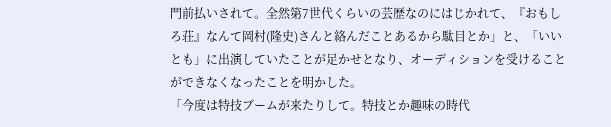門前払いされて。全然第7世代くらいの芸歴なのにはじかれて、『おもしろ荘』なんて岡村(隆史)さんと絡んだことあるから駄目とか」と、「いいとも」に出演していたことが足かせとなり、オーディションを受けることができなくなったことを明かした。
「今度は特技ブームが来たりして。特技とか趣味の時代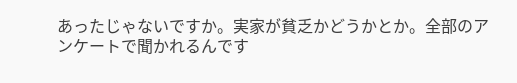あったじゃないですか。実家が貧乏かどうかとか。全部のアンケートで聞かれるんです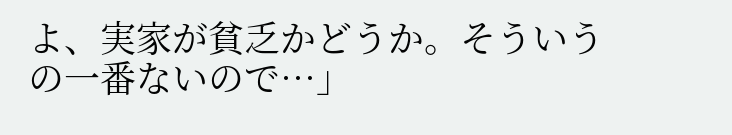よ、実家が貧乏かどうか。そういうの一番ないので…」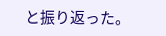と振り返った。